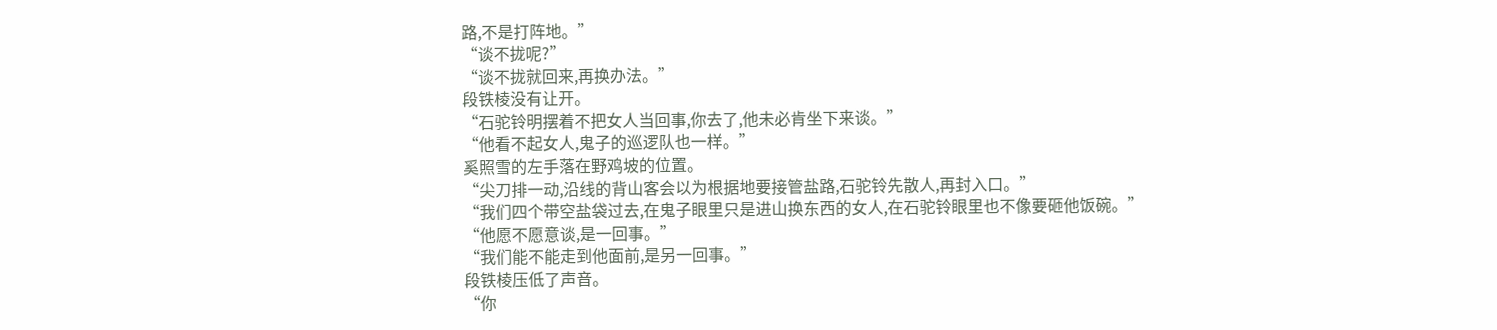路,不是打阵地。”
“谈不拢呢?”
“谈不拢就回来,再换办法。”
段铁棱没有让开。
“石驼铃明摆着不把女人当回事,你去了,他未必肯坐下来谈。”
“他看不起女人,鬼子的巡逻队也一样。”
奚照雪的左手落在野鸡坡的位置。
“尖刀排一动,沿线的背山客会以为根据地要接管盐路,石驼铃先散人,再封入口。”
“我们四个带空盐袋过去,在鬼子眼里只是进山换东西的女人,在石驼铃眼里也不像要砸他饭碗。”
“他愿不愿意谈,是一回事。”
“我们能不能走到他面前,是另一回事。”
段铁棱压低了声音。
“你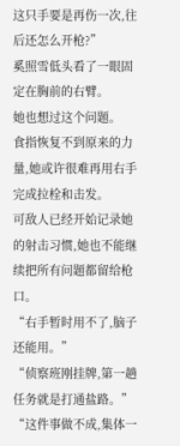这只手要是再伤一次,往后还怎么开枪?”
奚照雪低头看了一眼固定在胸前的右臂。
她也想过这个问题。
食指恢复不到原来的力量,她或许很难再用右手完成拉栓和击发。
可敌人已经开始记录她的射击习惯,她也不能继续把所有问题都留给枪口。
“右手暂时用不了,脑子还能用。”
“侦察班刚挂牌,第一趟任务就是打通盐路。”
“这件事做不成,集体一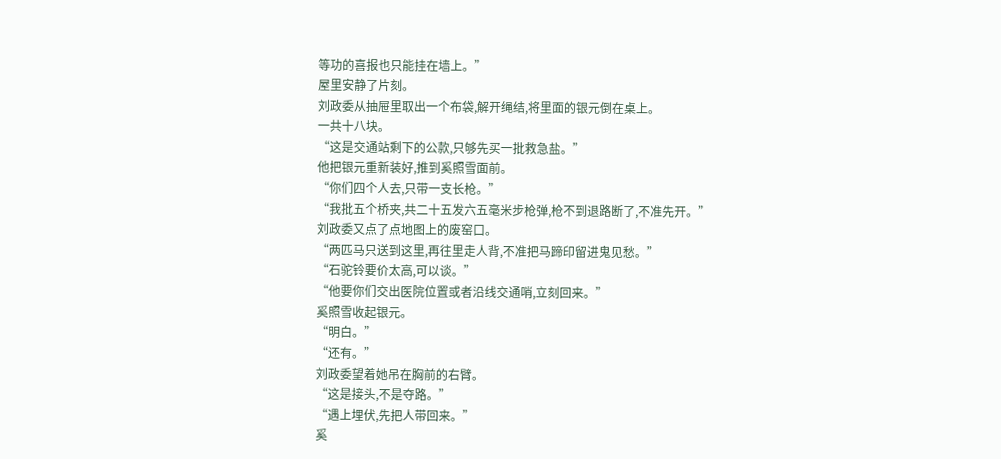等功的喜报也只能挂在墙上。”
屋里安静了片刻。
刘政委从抽屉里取出一个布袋,解开绳结,将里面的银元倒在桌上。
一共十八块。
“这是交通站剩下的公款,只够先买一批救急盐。”
他把银元重新装好,推到奚照雪面前。
“你们四个人去,只带一支长枪。”
“我批五个桥夹,共二十五发六五毫米步枪弹,枪不到退路断了,不准先开。”
刘政委又点了点地图上的废窑口。
“两匹马只送到这里,再往里走人背,不准把马蹄印留进鬼见愁。”
“石驼铃要价太高,可以谈。”
“他要你们交出医院位置或者沿线交通哨,立刻回来。”
奚照雪收起银元。
“明白。”
“还有。”
刘政委望着她吊在胸前的右臂。
“这是接头,不是夺路。”
“遇上埋伏,先把人带回来。”
奚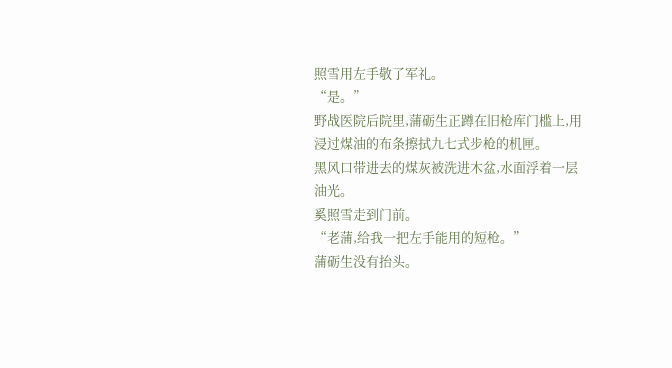照雪用左手敬了军礼。
“是。”
野战医院后院里,蒲砺生正蹲在旧枪库门槛上,用浸过煤油的布条擦拭九七式步枪的机匣。
黑风口带进去的煤灰被洗进木盆,水面浮着一层油光。
奚照雪走到门前。
“老蒲,给我一把左手能用的短枪。”
蒲砺生没有抬头。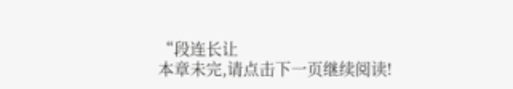“段连长让
本章未完,请点击下一页继续阅读!